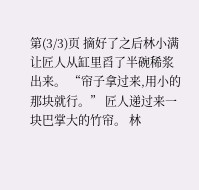第(3/3)页 摘好了之后林小满让匠人从缸里舀了半碗稀浆出来。 “帘子拿过来,用小的那块就行。” 匠人递过来一块巴掌大的竹帘。 林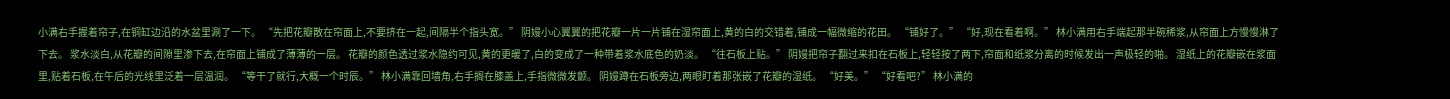小满右手握着帘子,在铜缸边沿的水盆里涮了一下。 “先把花瓣散在帘面上,不要挤在一起,间隔半个指头宽。” 阴嫚小心翼翼的把花瓣一片一片铺在湿帘面上,黄的白的交错着,铺成一幅微缩的花田。 “铺好了。” “好,现在看着啊。” 林小满用右手端起那半碗稀浆,从帘面上方慢慢淋了下去。 浆水淡白,从花瓣的间隙里渗下去,在帘面上铺成了薄薄的一层。 花瓣的颜色透过浆水隐约可见,黄的更暖了,白的变成了一种带着浆水底色的奶淡。 “往石板上贴。” 阴嫚把帘子翻过来扣在石板上,轻轻按了两下,帘面和纸浆分离的时候发出一声极轻的啪。 湿纸上的花瓣嵌在浆面里,贴着石板,在午后的光线里泛着一层温润。 “等干了就行,大概一个时辰。” 林小满靠回墙角,右手搁在膝盖上,手指微微发颤。 阴嫚蹲在石板旁边,两眼盯着那张嵌了花瓣的湿纸。 “好美。” “好看吧?” 林小满的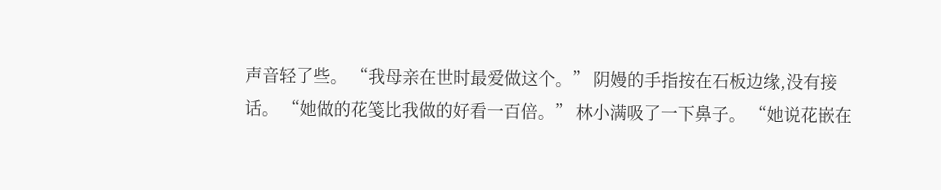声音轻了些。 “我母亲在世时最爱做这个。” 阴嫚的手指按在石板边缘,没有接话。 “她做的花笺比我做的好看一百倍。” 林小满吸了一下鼻子。 “她说花嵌在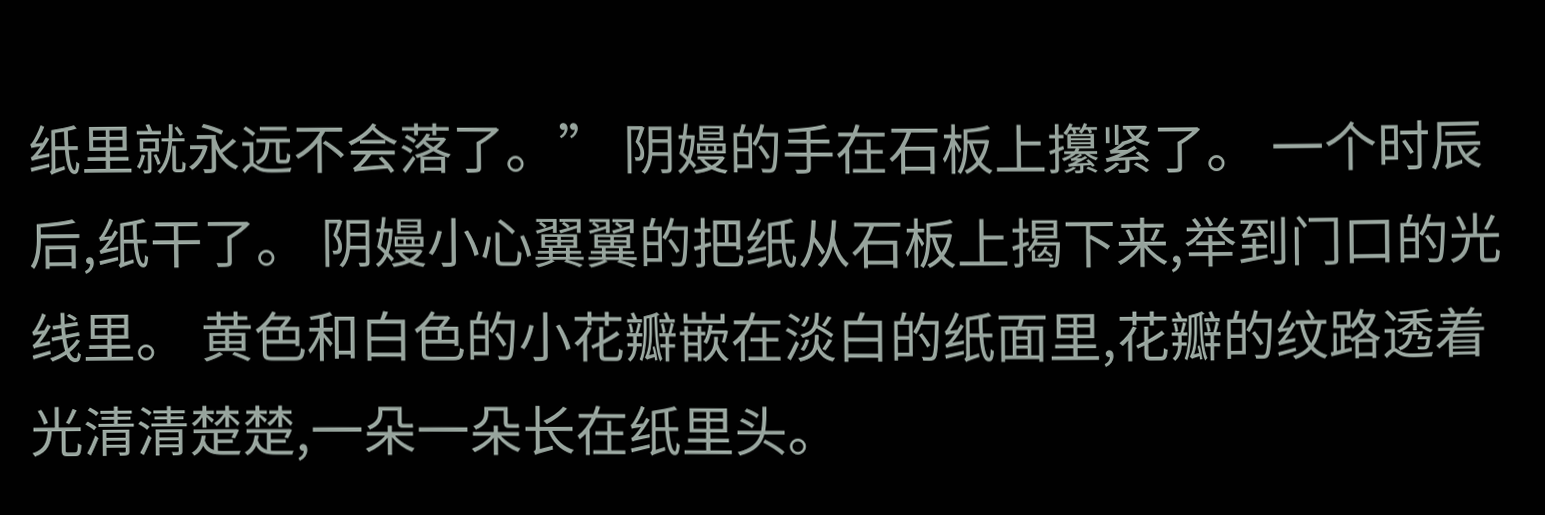纸里就永远不会落了。” 阴嫚的手在石板上攥紧了。 一个时辰后,纸干了。 阴嫚小心翼翼的把纸从石板上揭下来,举到门口的光线里。 黄色和白色的小花瓣嵌在淡白的纸面里,花瓣的纹路透着光清清楚楚,一朵一朵长在纸里头。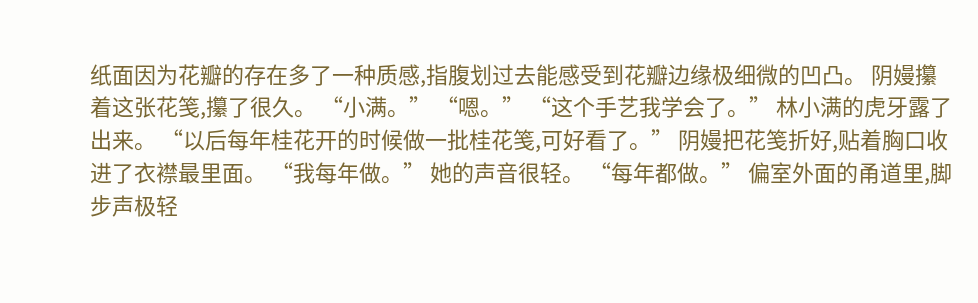纸面因为花瓣的存在多了一种质感,指腹划过去能感受到花瓣边缘极细微的凹凸。 阴嫚攥着这张花笺,攥了很久。 “小满。” “嗯。” “这个手艺我学会了。” 林小满的虎牙露了出来。 “以后每年桂花开的时候做一批桂花笺,可好看了。” 阴嫚把花笺折好,贴着胸口收进了衣襟最里面。 “我每年做。” 她的声音很轻。 “每年都做。” 偏室外面的甬道里,脚步声极轻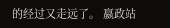的经过又走远了。 嬴政站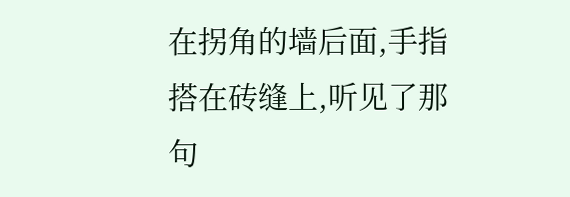在拐角的墙后面,手指搭在砖缝上,听见了那句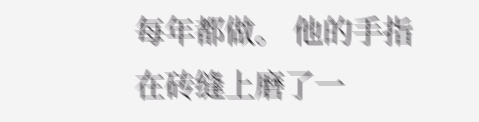每年都做。 他的手指在砖缝上磨了一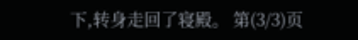下,转身走回了寝殿。 第(3/3)页